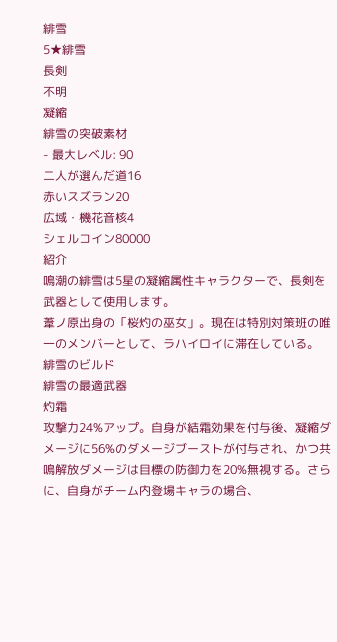緋雪
5★緋雪
長剣
不明
凝縮
緋雪の突破素材
- 最大レベル: 90
二人が選んだ道16
赤いスズラン20
広域・機花音核4
シェルコイン80000
紹介
鳴潮の緋雪は5星の凝縮属性キャラクターで、長剣を武器として使用します。
葦ノ原出身の「桜灼の巫女」。現在は特別対策班の唯一のメンバーとして、ラハイロイに滞在している。
緋雪のビルド
緋雪の最適武器
灼霜
攻撃力24%アップ。自身が結霜効果を付与後、凝縮ダメージに56%のダメージブーストが付与され、かつ共鳴解放ダメージは目標の防御力を20%無視する。さらに、自身がチーム内登場キャラの場合、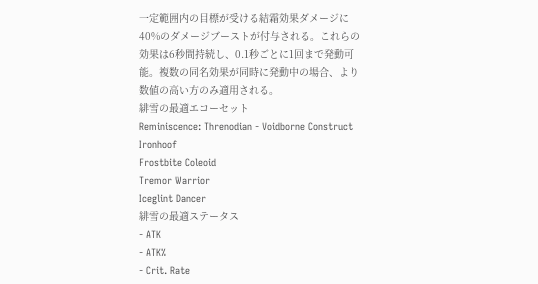一定範囲内の目標が受ける結霜効果ダメージに40%のダメージブーストが付与される。これらの効果は6秒間持続し、0.1秒ごとに1回まで発動可能。複数の同名効果が同時に発動中の場合、より数値の高い方のみ適用される。
緋雪の最適エコーセット
Reminiscence: Threnodian - Voidborne Construct
Ironhoof
Frostbite Coleoid
Tremor Warrior
Iceglint Dancer
緋雪の最適ステータス
- ATK
- ATK%
- Crit. Rate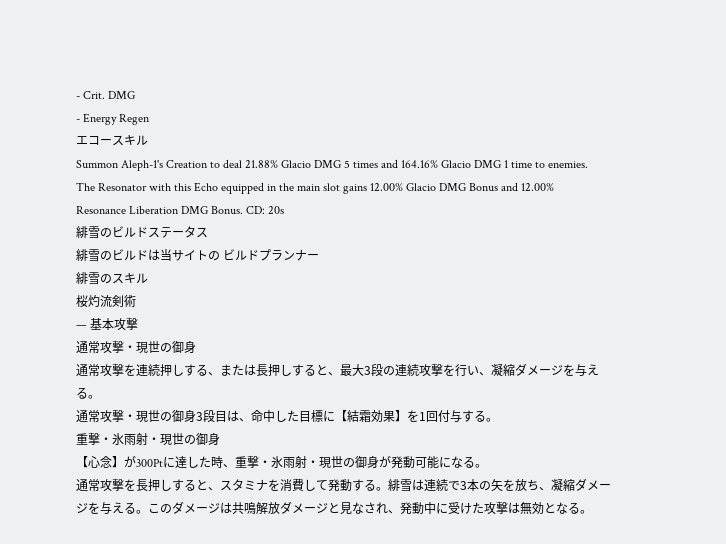- Crit. DMG
- Energy Regen
エコースキル
Summon Aleph-1's Creation to deal 21.88% Glacio DMG 5 times and 164.16% Glacio DMG 1 time to enemies. The Resonator with this Echo equipped in the main slot gains 12.00% Glacio DMG Bonus and 12.00% Resonance Liberation DMG Bonus. CD: 20s
緋雪のビルドステータス
緋雪のビルドは当サイトの ビルドプランナー
緋雪のスキル
桜灼流剣術
— 基本攻撃
通常攻撃・現世の御身
通常攻撃を連続押しする、または長押しすると、最大3段の連続攻撃を行い、凝縮ダメージを与える。
通常攻撃・現世の御身3段目は、命中した目標に【結霜効果】を1回付与する。
重撃・氷雨射・現世の御身
【心念】が300Ptに達した時、重撃・氷雨射・現世の御身が発動可能になる。
通常攻撃を長押しすると、スタミナを消費して発動する。緋雪は連続で3本の矢を放ち、凝縮ダメージを与える。このダメージは共鳴解放ダメージと見なされ、発動中に受けた攻撃は無効となる。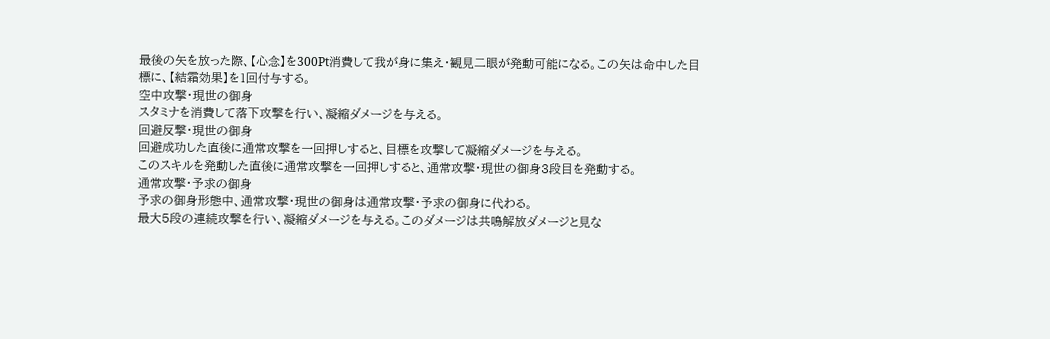最後の矢を放った際、【心念】を300Pt消費して我が身に集え・観見二眼が発動可能になる。この矢は命中した目標に、【結霜効果】を1回付与する。
空中攻撃・現世の御身
スタミナを消費して落下攻撃を行い、凝縮ダメージを与える。
回避反撃・現世の御身
回避成功した直後に通常攻撃を一回押しすると、目標を攻撃して凝縮ダメージを与える。
このスキルを発動した直後に通常攻撃を一回押しすると、通常攻撃・現世の御身3段目を発動する。
通常攻撃・予求の御身
予求の御身形態中、通常攻撃・現世の御身は通常攻撃・予求の御身に代わる。
最大5段の連続攻撃を行い、凝縮ダメージを与える。このダメージは共鳴解放ダメージと見な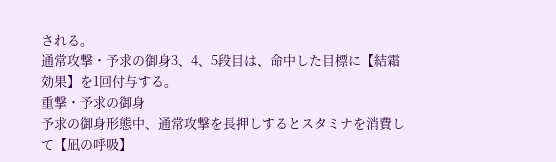される。
通常攻撃・予求の御身3、4、5段目は、命中した目標に【結霜効果】を1回付与する。
重撃・予求の御身
予求の御身形態中、通常攻撃を長押しするとスタミナを消費して【凪の呼吸】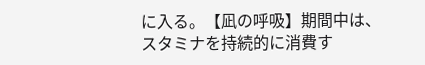に入る。【凪の呼吸】期間中は、スタミナを持続的に消費す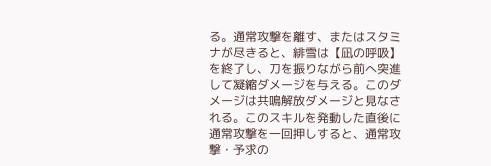る。通常攻撃を離す、またはスタミナが尽きると、緋雪は【凪の呼吸】を終了し、刀を振りながら前へ突進して凝縮ダメージを与える。このダメージは共鳴解放ダメージと見なされる。このスキルを発動した直後に通常攻撃を一回押しすると、通常攻撃・予求の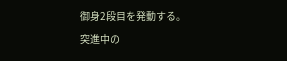御身2段目を発動する。
突進中の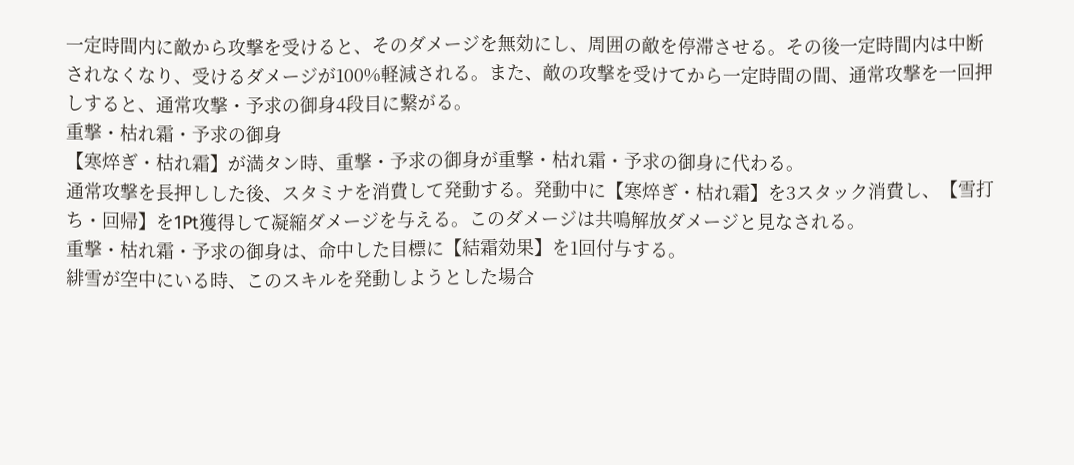一定時間内に敵から攻撃を受けると、そのダメージを無効にし、周囲の敵を停滞させる。その後一定時間内は中断されなくなり、受けるダメージが100%軽減される。また、敵の攻撃を受けてから一定時間の間、通常攻撃を一回押しすると、通常攻撃・予求の御身4段目に繋がる。
重撃・枯れ霜・予求の御身
【寒焠ぎ・枯れ霜】が満タン時、重撃・予求の御身が重撃・枯れ霜・予求の御身に代わる。
通常攻撃を長押しした後、スタミナを消費して発動する。発動中に【寒焠ぎ・枯れ霜】を3スタック消費し、【雪打ち・回帰】を1Pt獲得して凝縮ダメージを与える。このダメージは共鳴解放ダメージと見なされる。
重撃・枯れ霜・予求の御身は、命中した目標に【結霜効果】を1回付与する。
緋雪が空中にいる時、このスキルを発動しようとした場合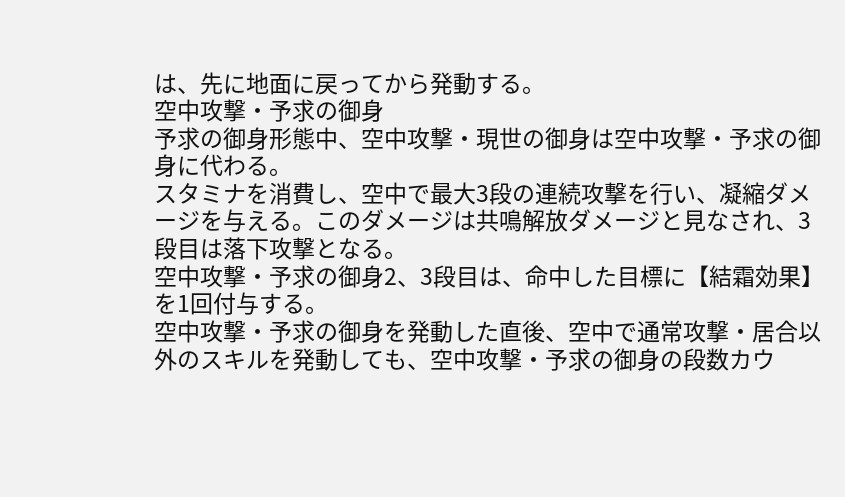は、先に地面に戻ってから発動する。
空中攻撃・予求の御身
予求の御身形態中、空中攻撃・現世の御身は空中攻撃・予求の御身に代わる。
スタミナを消費し、空中で最大3段の連続攻撃を行い、凝縮ダメージを与える。このダメージは共鳴解放ダメージと見なされ、3段目は落下攻撃となる。
空中攻撃・予求の御身2、3段目は、命中した目標に【結霜効果】を1回付与する。
空中攻撃・予求の御身を発動した直後、空中で通常攻撃・居合以外のスキルを発動しても、空中攻撃・予求の御身の段数カウ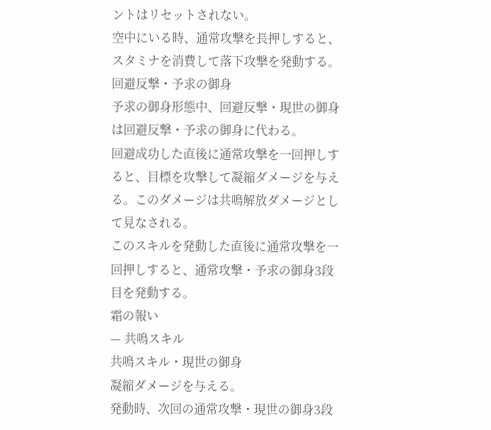ントはリセットされない。
空中にいる時、通常攻撃を長押しすると、スタミナを消費して落下攻撃を発動する。
回避反撃・予求の御身
予求の御身形態中、回避反撃・現世の御身は回避反撃・予求の御身に代わる。
回避成功した直後に通常攻撃を一回押しすると、目標を攻撃して凝縮ダメージを与える。このダメージは共鳴解放ダメージとして見なされる。
このスキルを発動した直後に通常攻撃を一回押しすると、通常攻撃・予求の御身3段目を発動する。
霜の報い
— 共鳴スキル
共鳴スキル・現世の御身
凝縮ダメージを与える。
発動時、次回の通常攻撃・現世の御身3段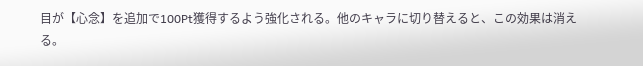目が【心念】を追加で100Pt獲得するよう強化される。他のキャラに切り替えると、この効果は消える。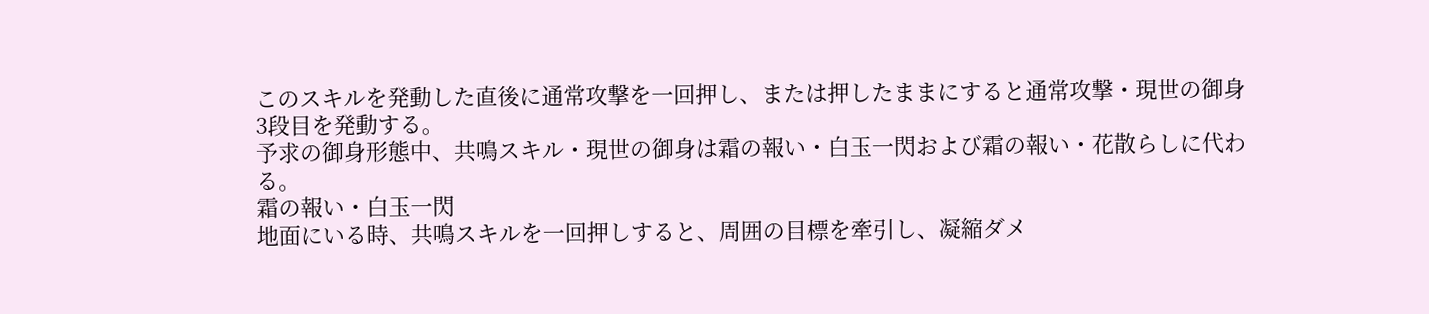このスキルを発動した直後に通常攻撃を一回押し、または押したままにすると通常攻撃・現世の御身3段目を発動する。
予求の御身形態中、共鳴スキル・現世の御身は霜の報い・白玉一閃および霜の報い・花散らしに代わる。
霜の報い・白玉一閃
地面にいる時、共鳴スキルを一回押しすると、周囲の目標を牽引し、凝縮ダメ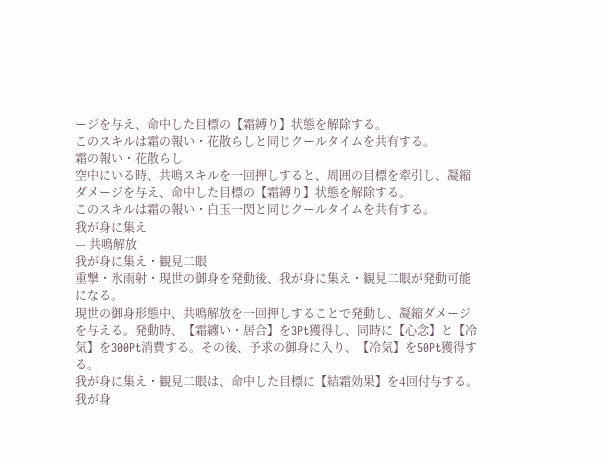ージを与え、命中した目標の【霜縛り】状態を解除する。
このスキルは霜の報い・花散らしと同じクールタイムを共有する。
霜の報い・花散らし
空中にいる時、共鳴スキルを一回押しすると、周囲の目標を牽引し、凝縮ダメージを与え、命中した目標の【霜縛り】状態を解除する。
このスキルは霜の報い・白玉一閃と同じクールタイムを共有する。
我が身に集え
— 共鳴解放
我が身に集え・観見二眼
重撃・氷雨射・現世の御身を発動後、我が身に集え・観見二眼が発動可能になる。
現世の御身形態中、共鳴解放を一回押しすることで発動し、凝縮ダメージを与える。発動時、【霜纏い・居合】を3Pt獲得し、同時に【心念】と【冷気】を300Pt消費する。その後、予求の御身に入り、【冷気】を50Pt獲得する。
我が身に集え・観見二眼は、命中した目標に【結霜効果】を4回付与する。
我が身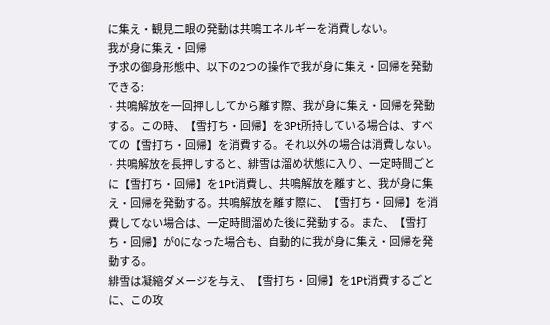に集え・観見二眼の発動は共鳴エネルギーを消費しない。
我が身に集え・回帰
予求の御身形態中、以下の2つの操作で我が身に集え・回帰を発動できる:
· 共鳴解放を一回押ししてから離す際、我が身に集え・回帰を発動する。この時、【雪打ち・回帰】を3Pt所持している場合は、すべての【雪打ち・回帰】を消費する。それ以外の場合は消費しない。
· 共鳴解放を長押しすると、緋雪は溜め状態に入り、一定時間ごとに【雪打ち・回帰】を1Pt消費し、共鳴解放を離すと、我が身に集え・回帰を発動する。共鳴解放を離す際に、【雪打ち・回帰】を消費してない場合は、一定時間溜めた後に発動する。また、【雪打ち・回帰】が0になった場合も、自動的に我が身に集え・回帰を発動する。
緋雪は凝縮ダメージを与え、【雪打ち・回帰】を1Pt消費するごとに、この攻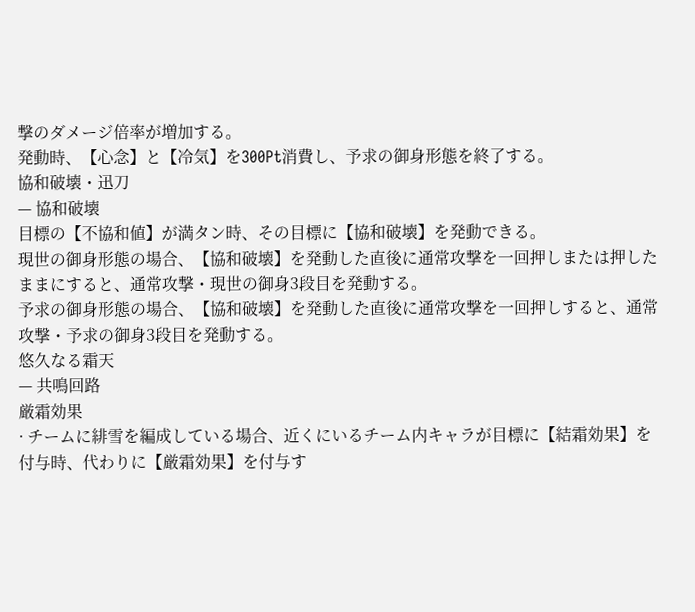撃のダメージ倍率が増加する。
発動時、【心念】と【冷気】を300Pt消費し、予求の御身形態を終了する。
協和破壊・迅刀
— 協和破壊
目標の【不協和値】が満タン時、その目標に【協和破壊】を発動できる。
現世の御身形態の場合、【協和破壊】を発動した直後に通常攻撃を一回押しまたは押したままにすると、通常攻撃・現世の御身3段目を発動する。
予求の御身形態の場合、【協和破壊】を発動した直後に通常攻撃を一回押しすると、通常攻撃・予求の御身3段目を発動する。
悠久なる霜天
— 共鳴回路
厳霜効果
· チームに緋雪を編成している場合、近くにいるチーム内キャラが目標に【結霜効果】を付与時、代わりに【厳霜効果】を付与す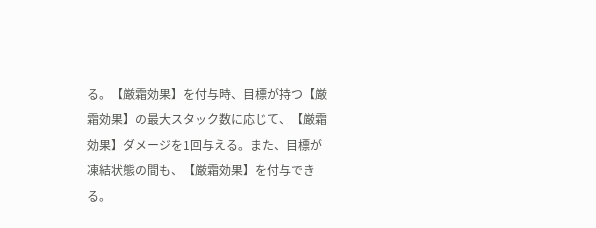る。【厳霜効果】を付与時、目標が持つ【厳霜効果】の最大スタック数に応じて、【厳霜効果】ダメージを1回与える。また、目標が凍結状態の間も、【厳霜効果】を付与できる。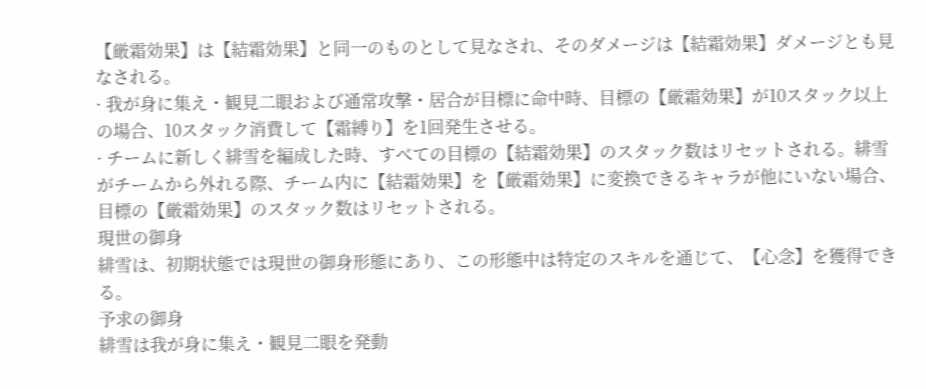【厳霜効果】は【結霜効果】と同一のものとして見なされ、そのダメージは【結霜効果】ダメージとも見なされる。
· 我が身に集え・観見二眼および通常攻撃・居合が目標に命中時、目標の【厳霜効果】が10スタック以上の場合、10スタック消費して【霜縛り】を1回発生させる。
· チームに新しく緋雪を編成した時、すべての目標の【結霜効果】のスタック数はリセットされる。緋雪がチームから外れる際、チーム内に【結霜効果】を【厳霜効果】に変換できるキャラが他にいない場合、目標の【厳霜効果】のスタック数はリセットされる。
現世の御身
緋雪は、初期状態では現世の御身形態にあり、この形態中は特定のスキルを通じて、【心念】を獲得できる。
予求の御身
緋雪は我が身に集え・観見二眼を発動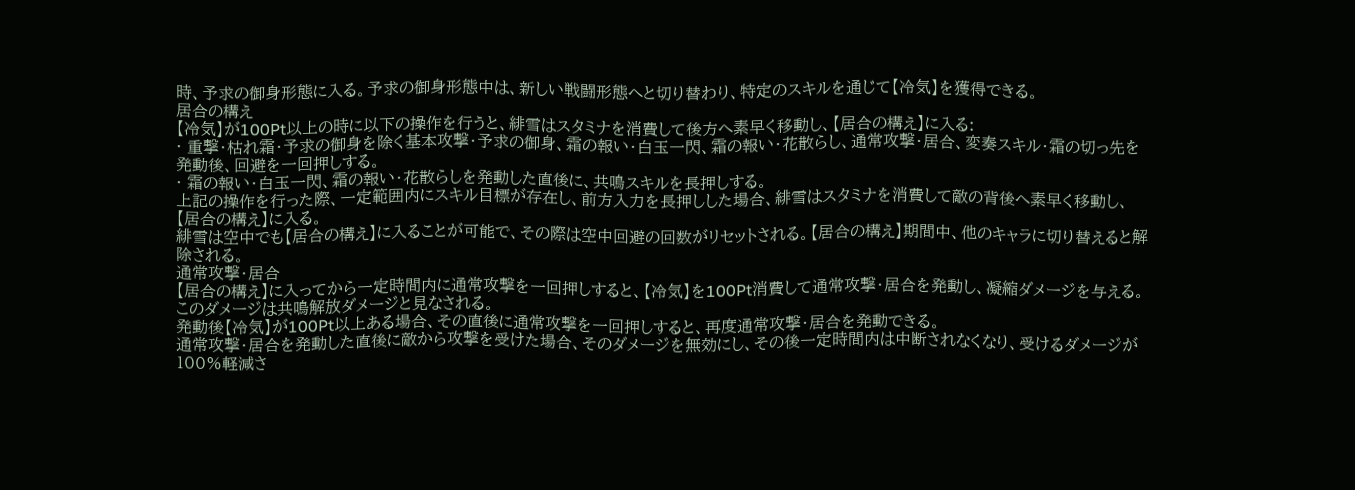時、予求の御身形態に入る。予求の御身形態中は、新しい戦闘形態へと切り替わり、特定のスキルを通じて【冷気】を獲得できる。
居合の構え
【冷気】が100Pt以上の時に以下の操作を行うと、緋雪はスタミナを消費して後方へ素早く移動し、【居合の構え】に入る:
· 重撃・枯れ霜・予求の御身を除く基本攻撃・予求の御身、霜の報い・白玉一閃、霜の報い・花散らし、通常攻撃・居合、変奏スキル・霜の切っ先を発動後、回避を一回押しする。
· 霜の報い・白玉一閃、霜の報い・花散らしを発動した直後に、共鳴スキルを長押しする。
上記の操作を行った際、一定範囲内にスキル目標が存在し、前方入力を長押しした場合、緋雪はスタミナを消費して敵の背後へ素早く移動し、【居合の構え】に入る。
緋雪は空中でも【居合の構え】に入ることが可能で、その際は空中回避の回数がリセットされる。【居合の構え】期間中、他のキャラに切り替えると解除される。
通常攻撃・居合
【居合の構え】に入ってから一定時間内に通常攻撃を一回押しすると、【冷気】を100Pt消費して通常攻撃・居合を発動し、凝縮ダメージを与える。このダメージは共鳴解放ダメージと見なされる。
発動後【冷気】が100Pt以上ある場合、その直後に通常攻撃を一回押しすると、再度通常攻撃・居合を発動できる。
通常攻撃・居合を発動した直後に敵から攻撃を受けた場合、そのダメージを無効にし、その後一定時間内は中断されなくなり、受けるダメージが100%軽減さ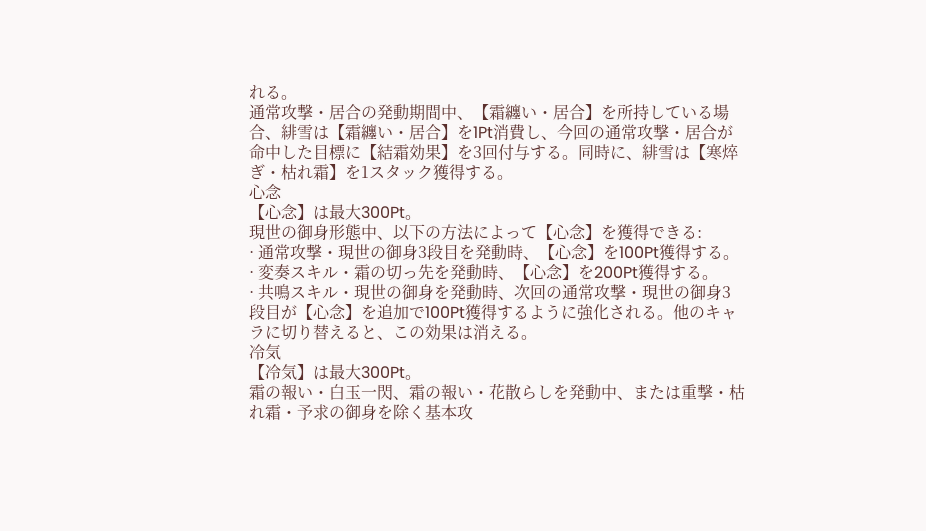れる。
通常攻撃・居合の発動期間中、【霜纏い・居合】を所持している場合、緋雪は【霜纏い・居合】を1Pt消費し、今回の通常攻撃・居合が命中した目標に【結霜効果】を3回付与する。同時に、緋雪は【寒焠ぎ・枯れ霜】を1スタック獲得する。
心念
【心念】は最大300Pt。
現世の御身形態中、以下の方法によって【心念】を獲得できる:
· 通常攻撃・現世の御身3段目を発動時、【心念】を100Pt獲得する。
· 変奏スキル・霜の切っ先を発動時、【心念】を200Pt獲得する。
· 共鳴スキル・現世の御身を発動時、次回の通常攻撃・現世の御身3段目が【心念】を追加で100Pt獲得するように強化される。他のキャラに切り替えると、この効果は消える。
冷気
【冷気】は最大300Pt。
霜の報い・白玉一閃、霜の報い・花散らしを発動中、または重撃・枯れ霜・予求の御身を除く基本攻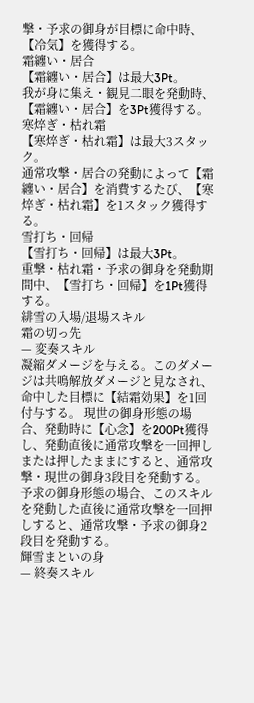撃・予求の御身が目標に命中時、【冷気】を獲得する。
霜纏い・居合
【霜纏い・居合】は最大3Pt。
我が身に集え・観見二眼を発動時、【霜纏い・居合】を3Pt獲得する。
寒焠ぎ・枯れ霜
【寒焠ぎ・枯れ霜】は最大3スタック。
通常攻撃・居合の発動によって【霜纏い・居合】を消費するたび、【寒焠ぎ・枯れ霜】を1スタック獲得する。
雪打ち・回帰
【雪打ち・回帰】は最大3Pt。
重撃・枯れ霜・予求の御身を発動期間中、【雪打ち・回帰】を1Pt獲得する。
緋雪の入場/退場スキル
霜の切っ先
— 変奏スキル
凝縮ダメージを与える。このダメージは共鳴解放ダメージと見なされ、命中した目標に【結霜効果】を1回付与する。 現世の御身形態の場合、発動時に【心念】を200Pt獲得し、発動直後に通常攻撃を一回押しまたは押したままにすると、通常攻撃・現世の御身3段目を発動する。 予求の御身形態の場合、このスキルを発動した直後に通常攻撃を一回押しすると、通常攻撃・予求の御身2段目を発動する。
輝雪まといの身
— 終奏スキル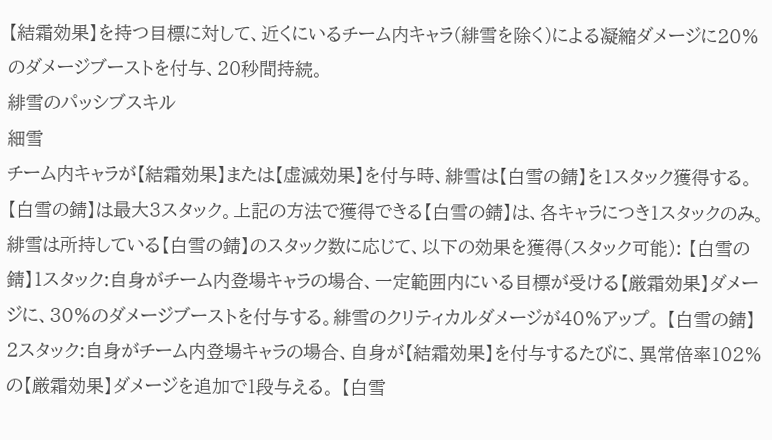【結霜効果】を持つ目標に対して、近くにいるチーム内キャラ(緋雪を除く)による凝縮ダメージに20%のダメージブーストを付与、20秒間持続。
緋雪のパッシブスキル
細雪
チーム内キャラが【結霜効果】または【虚滅効果】を付与時、緋雪は【白雪の錆】を1スタック獲得する。【白雪の錆】は最大3スタック。上記の方法で獲得できる【白雪の錆】は、各キャラにつき1スタックのみ。緋雪は所持している【白雪の錆】のスタック数に応じて、以下の効果を獲得(スタック可能): 【白雪の錆】1スタック:自身がチーム内登場キャラの場合、一定範囲内にいる目標が受ける【厳霜効果】ダメージに、30%のダメージブーストを付与する。緋雪のクリティカルダメージが40%アップ。 【白雪の錆】2スタック:自身がチーム内登場キャラの場合、自身が【結霜効果】を付与するたびに、異常倍率102%の【厳霜効果】ダメージを追加で1段与える。 【白雪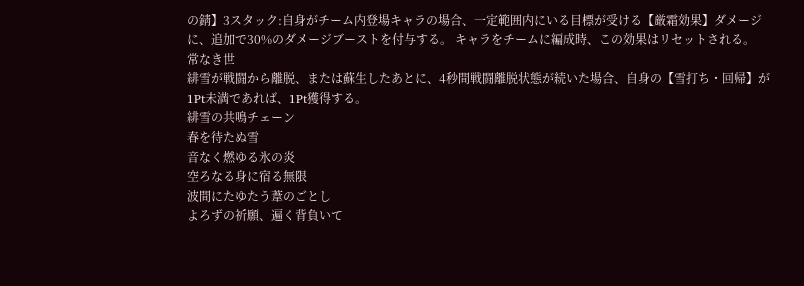の錆】3スタック:自身がチーム内登場キャラの場合、一定範囲内にいる目標が受ける【厳霜効果】ダメージに、追加で30%のダメージブーストを付与する。 キャラをチームに編成時、この効果はリセットされる。
常なき世
緋雪が戦闘から離脱、または蘇生したあとに、4秒間戦闘離脱状態が続いた場合、自身の【雪打ち・回帰】が1Pt未満であれば、1Pt獲得する。
緋雪の共鳴チェーン
春を待たぬ雪
音なく燃ゆる氷の炎
空ろなる身に宿る無限
波間にたゆたう葦のごとし
よろずの祈願、遍く背負いて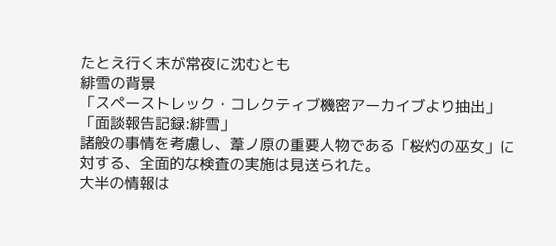たとえ行く末が常夜に沈むとも
緋雪の背景
「スペーストレック・コレクティブ機密アーカイブより抽出」
「面談報告記録:緋雪」
諸般の事情を考慮し、葦ノ原の重要人物である「桜灼の巫女」に対する、全面的な検査の実施は見送られた。
大半の情報は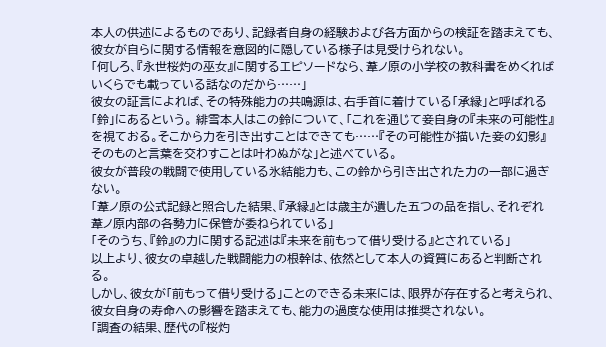本人の供述によるものであり、記録者自身の経験および各方面からの検証を踏まえても、彼女が自らに関する情報を意図的に隠している様子は見受けられない。
「何しろ、『永世桜灼の巫女』に関するエピソードなら、葦ノ原の小学校の教科書をめくればいくらでも載っている話なのだから……」
彼女の証言によれば、その特殊能力の共鳴源は、右手首に着けている「承縁」と呼ばれる「鈴」にあるという。 緋雪本人はこの鈴について、「これを通じて妾自身の『未来の可能性』を視ておる。そこから力を引き出すことはできても……『その可能性が描いた妾の幻影』そのものと言葉を交わすことは叶わぬがな」と述べている。
彼女が普段の戦闘で使用している氷結能力も、この鈴から引き出された力の一部に過ぎない。
「葦ノ原の公式記録と照合した結果、『承縁』とは歳主が遺した五つの品を指し、それぞれ葦ノ原内部の各勢力に保管が委ねられている」
「そのうち、『鈴』の力に関する記述は『未来を前もって借り受ける』とされている」
以上より、彼女の卓越した戦闘能力の根幹は、依然として本人の資質にあると判断される。
しかし、彼女が「前もって借り受ける」ことのできる未来には、限界が存在すると考えられ、彼女自身の寿命への影響を踏まえても、能力の過度な使用は推奨されない。
「調査の結果、歴代の『桜灼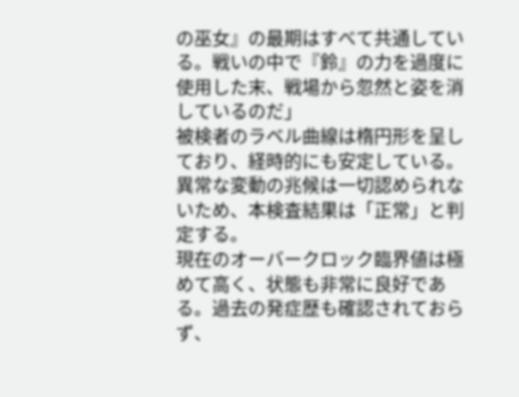の巫女』の最期はすべて共通している。戦いの中で『鈴』の力を過度に使用した末、戦場から忽然と姿を消しているのだ」
被検者のラベル曲線は楕円形を呈しており、経時的にも安定している。異常な変動の兆候は一切認められないため、本検査結果は「正常」と判定する。
現在のオーバークロック臨界値は極めて高く、状態も非常に良好である。過去の発症歴も確認されておらず、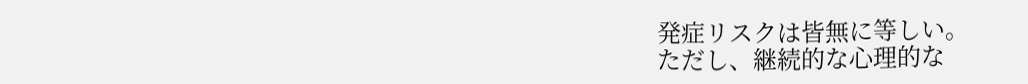発症リスクは皆無に等しい。
ただし、継続的な心理的な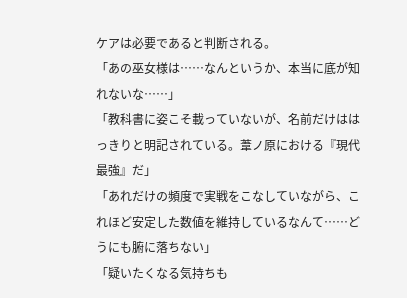ケアは必要であると判断される。
「あの巫女様は……なんというか、本当に底が知れないな……」
「教科書に姿こそ載っていないが、名前だけははっきりと明記されている。葦ノ原における『現代最強』だ」
「あれだけの頻度で実戦をこなしていながら、これほど安定した数値を維持しているなんて……どうにも腑に落ちない」
「疑いたくなる気持ちも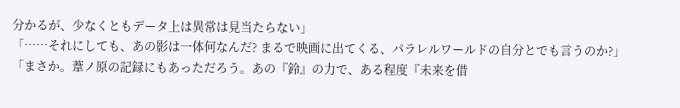分かるが、少なくともデータ上は異常は見当たらない」
「……それにしても、あの影は一体何なんだ? まるで映画に出てくる、パラレルワールドの自分とでも言うのか?」
「まさか。葦ノ原の記録にもあっただろう。あの『鈴』の力で、ある程度『未来を借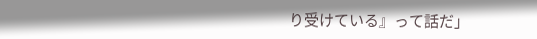り受けている』って話だ」